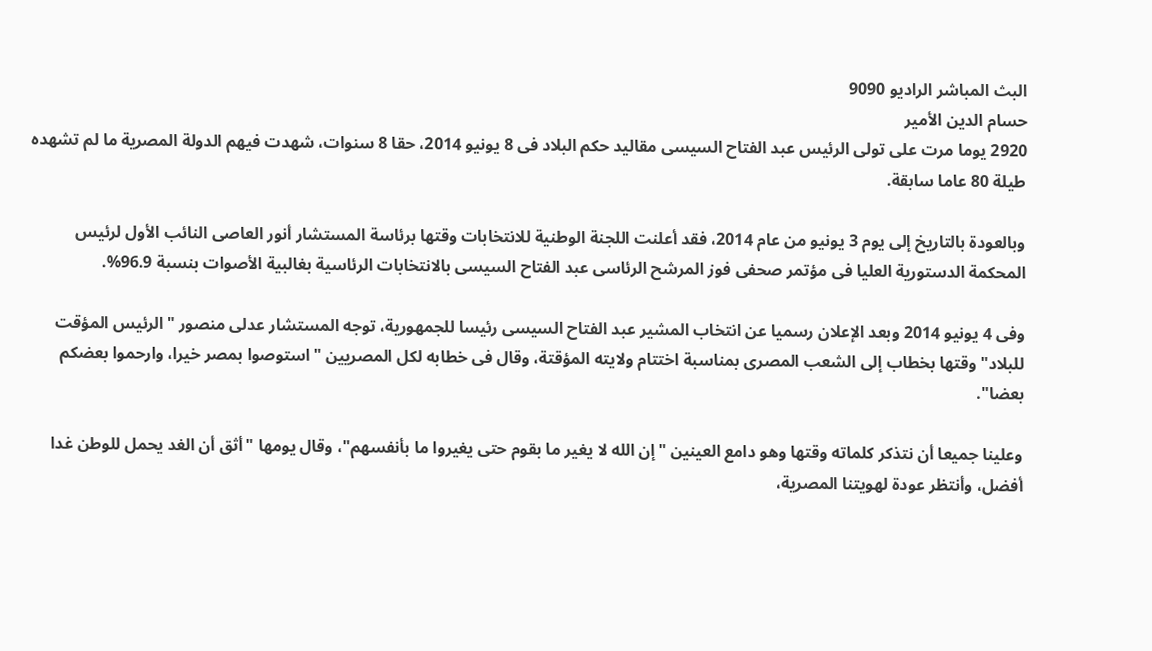البث المباشر الراديو 9090
حسام الدين الأمير
2920 يوما مرت على تولى الرئيس عبد الفتاح السيسى مقاليد حكم البلاد فى 8 يونيو 2014، حقا 8 سنوات، شهدت فيهم الدولة المصرية ما لم تشهده طيلة 80 عاما سابقة.

وبالعودة بالتاريخ إلى يوم 3 يونيو من عام 2014، فقد أعلنت اللجنة الوطنية للانتخابات وقتها برئاسة المستشار أنور العاصى النائب الأول لرئيس المحكمة الدستورية العليا فى مؤتمر صحفى فوز المرشح الرئاسى عبد الفتاح السيسى بالانتخابات الرئاسية بغالبية الأصوات بنسبة 96.9%.

وفى 4 يونيو 2014 وبعد الإعلان رسميا عن انتخاب المشير عبد الفتاح السيسى رئيسا للجمهورية، توجه المستشار عدلى منصور "الرئيس المؤقت للبلاد" وقتها بخطاب إلى الشعب المصرى بمناسبة اختتام ولايته المؤقتة، وقال فى خطابه لكل المصريين "استوصوا بمصر خيرا، وارحموا بعضكم بعضا".

وعلينا جميعا أن نتذكر كلماته وقتها وهو دامع العينين "إن الله لا يغير ما بقوم حتى يغيروا ما بأنفسهم"، وقال يومها "أثق أن الغد يحمل للوطن غدا أفضل، وأنتظر عودة لهويتنا المصرية،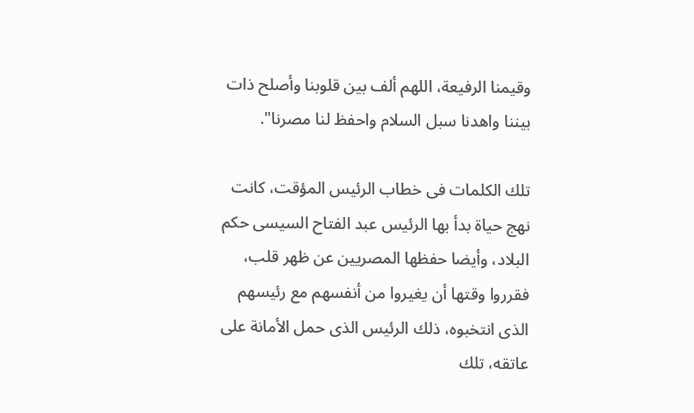وقيمنا الرفيعة، اللهم ألف بين قلوبنا وأصلح ذات بيننا واهدنا سبل السلام واحفظ لنا مصرنا".

تلك الكلمات فى خطاب الرئيس المؤقت، كانت نهج حياة بدأ بها الرئيس عبد الفتاح السيسى حكم البلاد، وأيضا حفظها المصريين عن ظهر قلب، فقرروا وقتها أن يغيروا من أنفسهم مع رئيسهم الذى انتخبوه، ذلك الرئيس الذى حمل الأمانة على عاتقه، تلك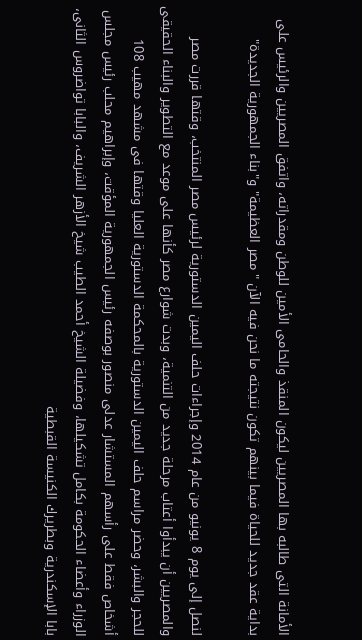الأمانة التى طالبه بها المصريين ليكون المنقذ والحامى الأمين للوطن ومقدراته، واتفق المصريين والرئيس على بداية عقد جديد للحياة فيما بينهم تكون نتيجته ما نحن فيه الآن "مصر العظيمة" و"بناء الجمهورية الجديدة"

لنصل إلى يوم 8 يونيو من عام 2014 وإجراءات حلف اليمين الدستورية لرئيس مصر المنتخب، وقتها قررت مصر والمصريين أن يبدأوا أعتاب مرحلة جديد من التنمية، وبدت شوارع مصر كأنها على موعد مع التطوير والبناء الحقيقى للحجر والبشر، وحضر مراسم حلف اليمين الدستورية بالمحكمة الدستورية العليا وقتها فى مشهد مهيب 108 أشخاص فقط على رأسهم المستشار عدلى منصور بوصفه رئيس الجمهورية المؤقت، وإبراهيم محلب رئيس مجلس الوزراء وأعضاء الحكومة بكامل تشكيلها، وفضيلة الشيخ أحمد الطيب شيخ الأزهر الشريف، والبابا تواضروس الثانى، بابا الإسكندرية وبطريرك الكنيسة القبطية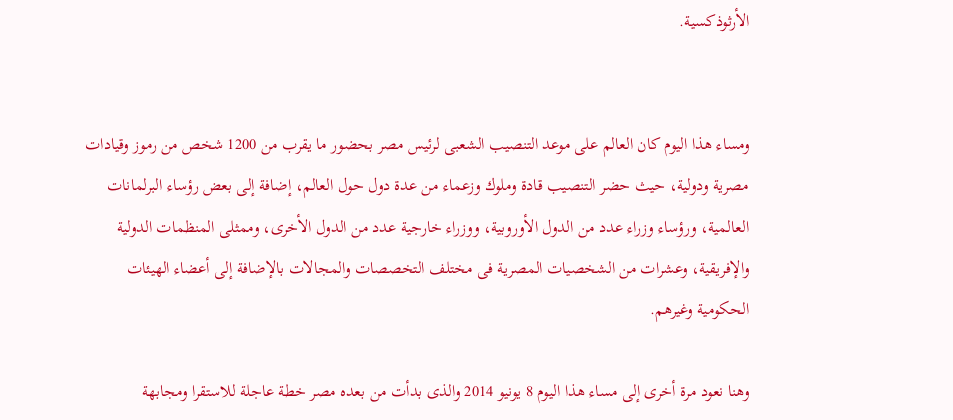الأرثوذكسية.


ومساء هذا اليوم كان العالم على موعد التنصيب الشعبى لرئيس مصر بحضور ما يقرب من 1200 شخص من رموز وقيادات مصرية ودولية، حيث حضر التنصيب قادة وملوك وزعماء من عدة دول حول العالم، إضافة إلى بعض رؤساء البرلمانات العالمية، ورؤساء وزراء عدد من الدول الأوروبية، ووزراء خارجية عدد من الدول الأخرى، وممثلى المنظمات الدولية والإفريقية، وعشرات من الشخصيات المصرية فى مختلف التخصصات والمجالات بالإضافة إلى أعضاء الهيئات الحكومية وغيرهم.

وهنا نعود مرة أخرى إلى مساء هذا اليوم 8 يونيو 2014 والذى بدأت من بعده مصر خطة عاجلة للاستقرا ومجابهة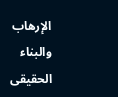الإرهاب والبناء الحقيقى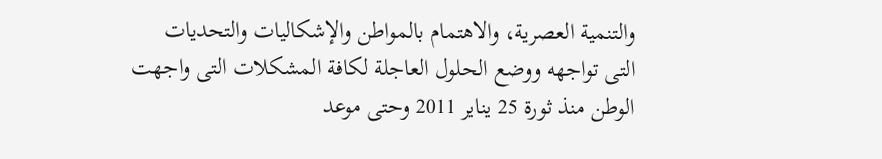والتنمية العصرية، والاهتمام بالمواطن والإشكاليات والتحديات التى تواجهه ووضع الحلول العاجلة لكافة المشكلات التى واجهت الوطن منذ ثورة 25 يناير 2011 وحتى موعد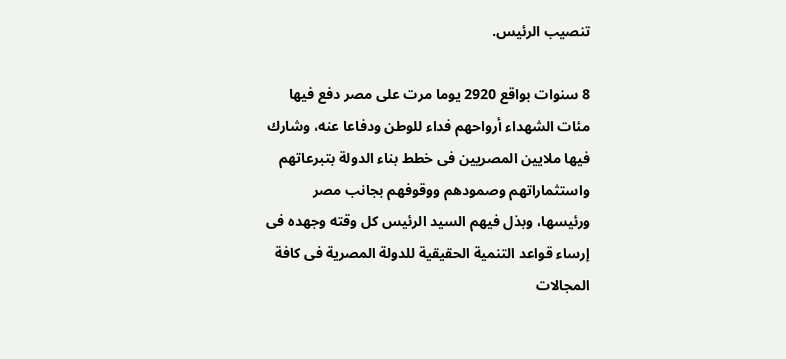تنصيب الرئيس.

8 سنوات بواقع 2920 يوما مرت على مصر دفع فيها مئات الشهداء أرواحهم فداء للوطن ودفاعا عنه، وشارك فيها ملايين المصريين فى خطط بناء الدولة بتبرعاتهم واستثماراتهم وصمودهم ووقوفهم بجانب مصر ورئيسها، وبذل فيهم السيد الرئيس كل وقته وجهده فى إرساء قواعد التنمية الحقيقية للدولة المصرية فى كافة المجالات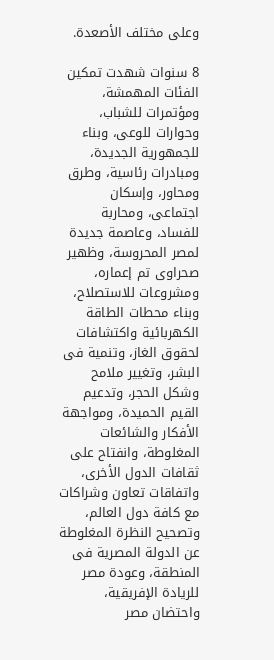وعلى مختلف الأصعدة.

8 سنوات شهدت تمكين الفئات المهمشة، ومؤتمرات للشباب، وحوارات للوعى، وبناء للجمهورية الجديدة، ومبادرات رئاسية، وطرق ومحاور، وإسكان اجتماعى، ومحاربة للفساد، وعاصمة جديدة لمصر المحروسة، وظهير صحراوى تم إعماره، ومشروعات للاستصلاح، وبناء محطات الطاقة الكهربائية واكتشافات لحقوق الغاز، وتنمية فى البشر، وتغيير ملامح وشكل الحجر، وتدعيم القيم الحميدة، ومواجهة الأفكار والشائعات المغلوطة، وانفتاح على ثقافات الدول الأخرى، واتفاقات تعاون وشراكات مع كافة دول العالم، وتصحيح النظرة المغلوطة عن الدولة المصرية فى المنطقة، وعودة مصر للريادة الإفريقية، واحتضان مصر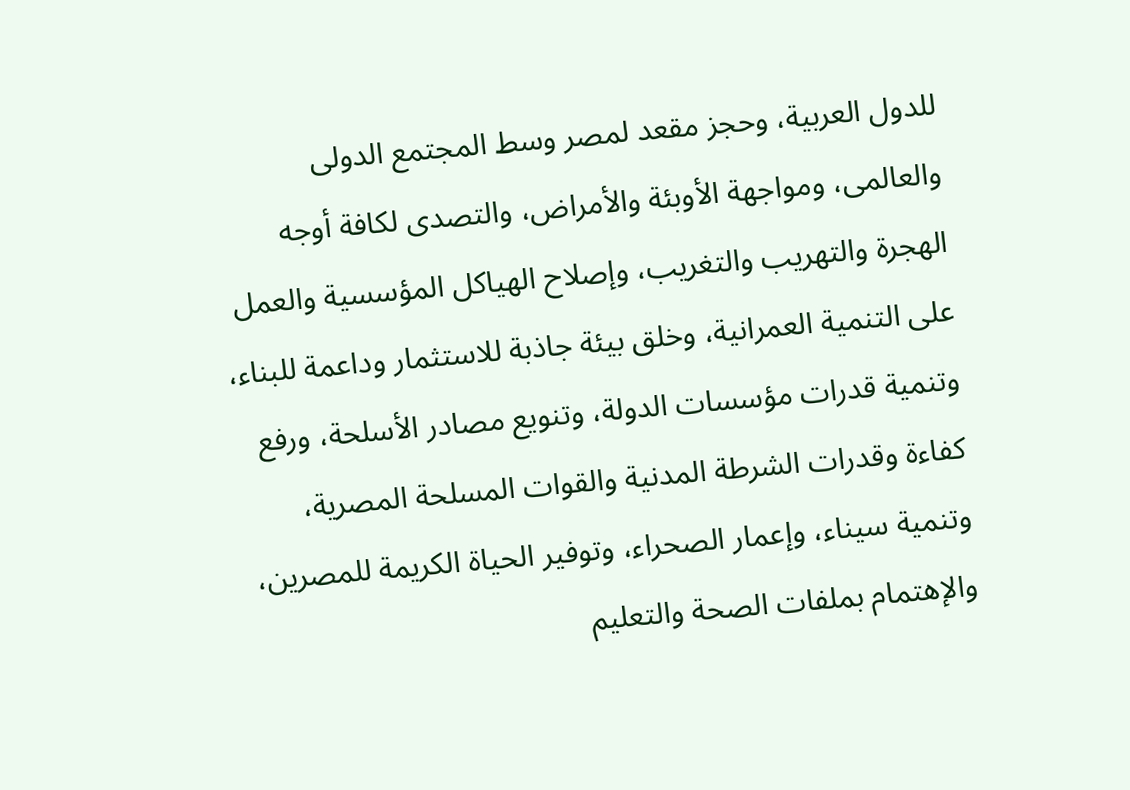للدول العربية، وحجز مقعد لمصر وسط المجتمع الدولى والعالمى، ومواجهة الأوبئة والأمراض، والتصدى لكافة أوجه الهجرة والتهريب والتغريب، وإصلاح الهياكل المؤسسية والعمل على التنمية العمرانية، وخلق بيئة جاذبة للاستثمار وداعمة للبناء، وتنمية قدرات مؤسسات الدولة، وتنويع مصادر الأسلحة، ورفع كفاءة وقدرات الشرطة المدنية والقوات المسلحة المصرية، وتنمية سيناء، وإعمار الصحراء، وتوفير الحياة الكريمة للمصرين، والإهتمام بملفات الصحة والتعليم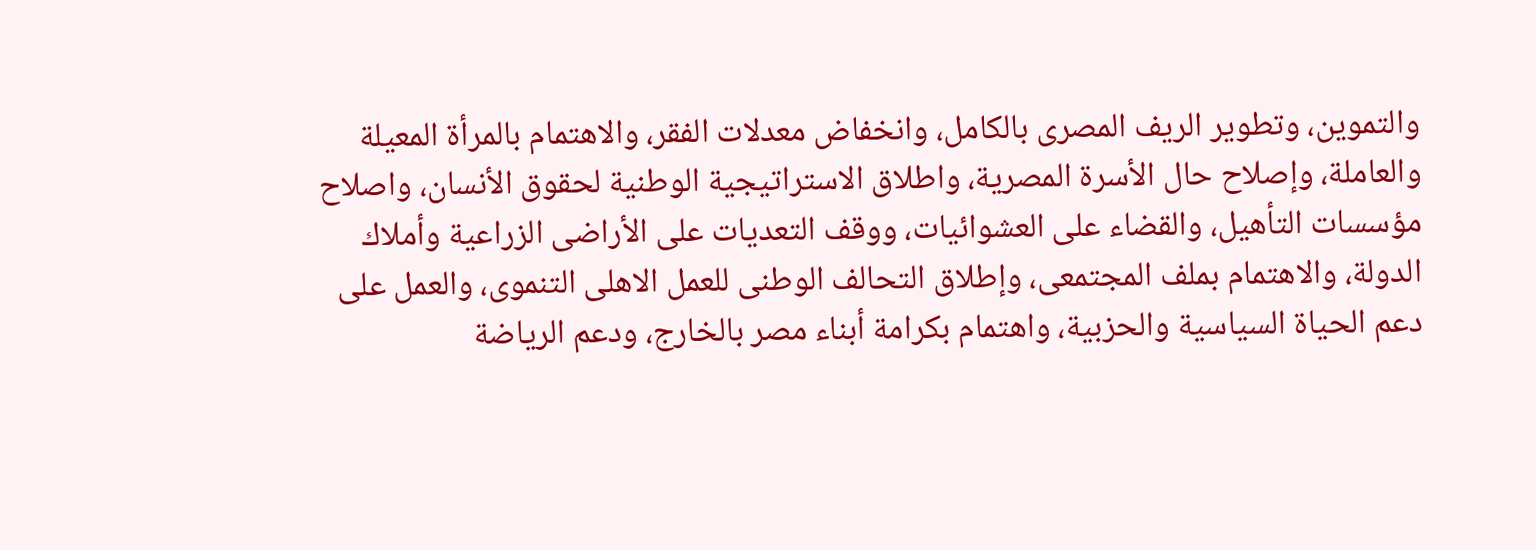والتموين، وتطوير الريف المصرى بالكامل، وانخفاض معدلات الفقر، والاهتمام بالمرأة المعيلة والعاملة، وإصلاح حال الأسرة المصرية، واطلاق الاستراتيجية الوطنية لحقوق الأنسان، واصلاح مؤسسات التأهيل، والقضاء على العشوائيات، ووقف التعديات على الأراضى الزراعية وأملاك الدولة، والاهتمام بملف المجتمعى، وإطلاق التحالف الوطنى للعمل الاهلى التنموى، والعمل على دعم الحياة السياسية والحزبية، واهتمام بكرامة أبناء مصر بالخارج، ودعم الرياضة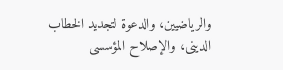والرياضيين، والدعوة لتجديد الخطاب الدينى، والإصلاح المؤسسى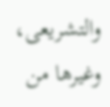والتشريعى، وغيرها من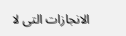الانجازات التى لا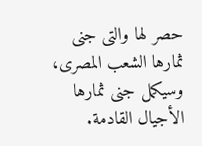حصر لها والتى جنى ثمارها الشعب المصرى، وسيكمل جنى ثمارها الأجيال القادمة.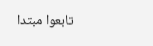تابعوا مبتدا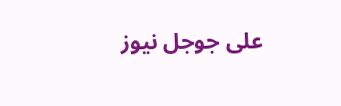على جوجل نيوز